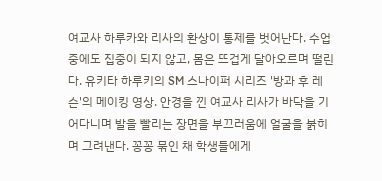여교사 하루카와 리사의 환상이 통제를 벗어난다. 수업 중에도 집중이 되지 않고, 몸은 뜨겁게 달아오르며 떨린다. 유키타 하루키의 SM 스나이퍼 시리즈 '방과 후 레슨'의 메이킹 영상. 안경을 낀 여교사 리사가 바닥을 기어다니며 발을 빨리는 장면을 부끄러움에 얼굴을 붉히며 그려낸다. 꽁꽁 묶인 채 학생들에게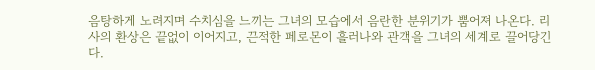음탕하게 노려지며 수치심을 느끼는 그녀의 모습에서 음란한 분위기가 뿜어져 나온다. 리사의 환상은 끝없이 이어지고, 끈적한 페로몬이 흘러나와 관객을 그녀의 세계로 끌어당긴다.